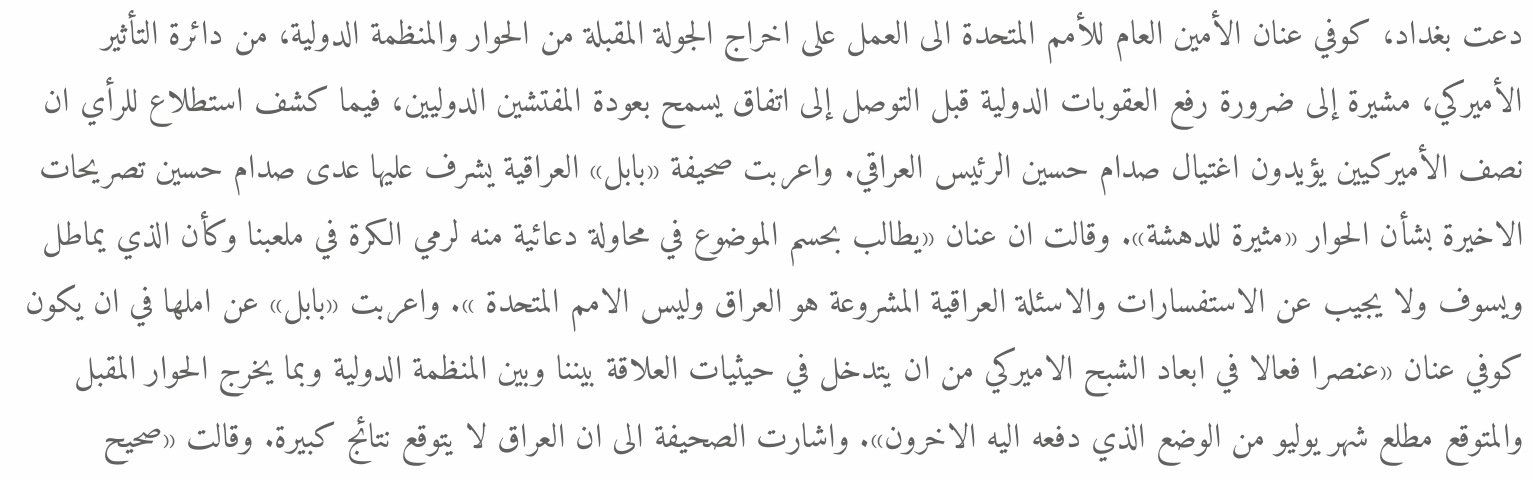دعت بغداد، كوفي عنان الأمين العام للأمم المتحدة الى العمل على اخراج الجولة المقبلة من الحوار والمنظمة الدولية، من دائرة التأثير الأميركي، مشيرة إلى ضرورة رفع العقوبات الدولية قبل التوصل إلى اتفاق يسمح بعودة المفتشين الدوليين، فيما كشف استطلاع للرأي ان نصف الأميركيين يؤيدون اغتيال صدام حسين الرئيس العراقي. واعربت صحيفة «بابل» العراقية يشرف عليها عدى صدام حسين تصريحات الاخيرة بشأن الحوار «مثيرة للدهشة». وقالت ان عنان «يطالب بحسم الموضوع في محاولة دعائية منه لرمي الكرة في ملعبنا وكأن الذي يماطل ويسوف ولا يجيب عن الاستفسارات والاسئلة العراقية المشروعة هو العراق وليس الامم المتحدة ». واعربت «بابل» عن املها في ان يكون كوفي عنان «عنصرا فعالا في ابعاد الشبح الاميركي من ان يتدخل في حيثيات العلاقة بيننا وبين المنظمة الدولية وبما يخرج الحوار المقبل والمتوقع مطلع شهر يوليو من الوضع الذي دفعه اليه الاخرون». واشارت الصحيفة الى ان العراق لا يتوقع نتائج كبيرة. وقالت «صحيح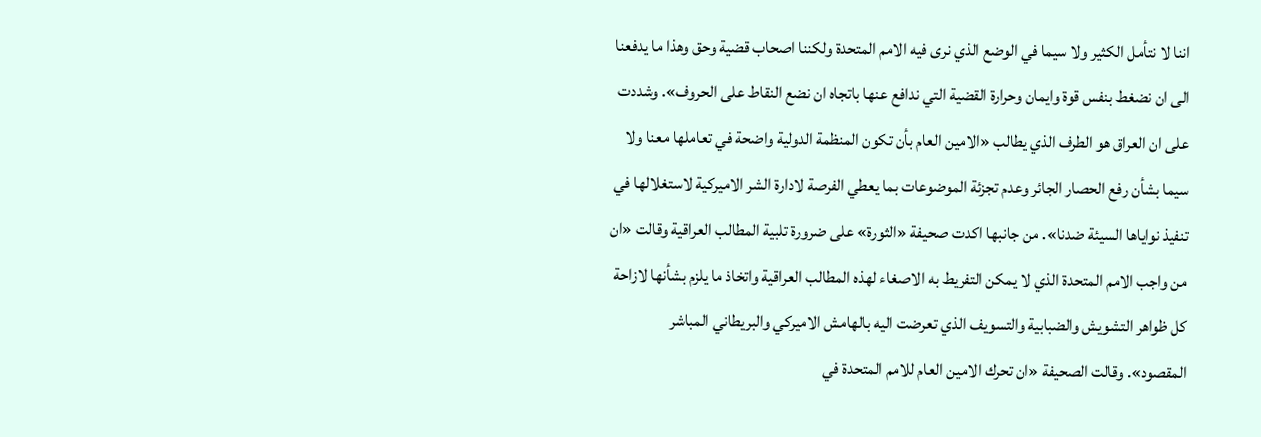اننا لا نتأمل الكثير ولا سيما في الوضع الذي نرى فيه الامم المتحدة ولكننا اصحاب قضية وحق وهذا ما يدفعنا الى ان نضغط بنفس قوة وايمان وحرارة القضية التي ندافع عنها باتجاه ان نضع النقاط على الحروف». وشددت على ان العراق هو الطرف الذي يطالب «الامين العام بأن تكون المنظمة الدولية واضحة في تعاملها معنا ولا سيما بشأن رفع الحصار الجائر وعدم تجزئة الموضوعات بما يعطي الفرصة لادارة الشر الاميركية لاستغلالها في تنفيذ نواياها السيئة ضدنا». من جانبها اكدت صحيفة «الثورة» على ضرورة تلبية المطالب العراقية وقالت «ان من واجب الامم المتحدة الذي لا يمكن التفريط به الاصغاء لهذه المطالب العراقية واتخاذ ما يلزم بشأنها لازاحة كل ظواهر التشويش والضبابية والتسويف الذي تعرضت اليه بالهامش الاميركي والبريطاني المباشر المقصود». وقالت الصحيفة «ان تحرك الامين العام للامم المتحدة في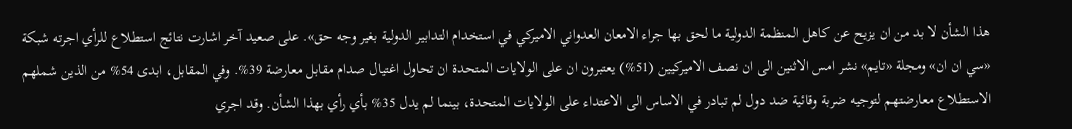هذا الشأن لا بد من ان يزيح عن كاهل المنظمة الدولية ما لحق بها جراء الامعان العدواني الاميركي في استخدام التدابير الدولية بغير وجه حق». على صعيد آخر اشارت نتائج استطلاع للرأي اجرته شبكة «سي ان ان» ومجلة «تايم» نشر امس الاثنين الى ان نصف الاميركيين (51%) يعتبرون ان على الولايات المتحدة ان تحاول اغتيال صدام مقابل معارضة 39%. وفي المقابل، ابدى 54% من الذين شملهم الاستطلاع معارضتهم لتوجيه ضربة وقائية ضد دول لم تبادر في الاساس الى الاعتداء على الولايات المتحدة، بينما لم يدل 35% بأي رأي بهذا الشأن. وقد اجري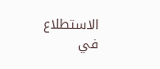الاستطلاع في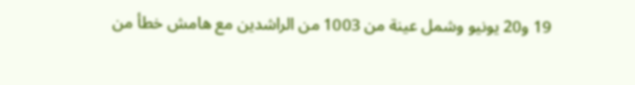19 و20 يونيو وشمل عينة من 1003 من الراشدين مع هامش خطأ من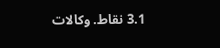3.1 نقاط. وكالات